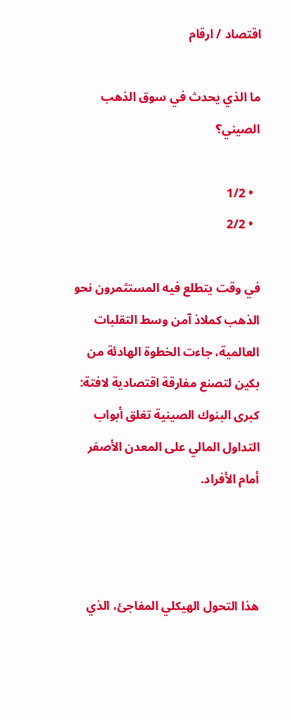اقتصاد / ارقام

ما الذي يحدث في سوق الذهب الصيني؟

  • 1/2
  • 2/2

في وقت يتطلع فيه المستثمرون نحو الذهب كملاذ آمن وسط التقلبات العالمية، جاءت الخطوة الهادئة من بكين لتصنع مفارقة اقتصادية لافتة: كبرى البنوك الصينية تغلق أبواب التداول المالي على المعدن الأصفر أمام الأفراد.



هذا التحول الهيكلي المفاجئ، الذي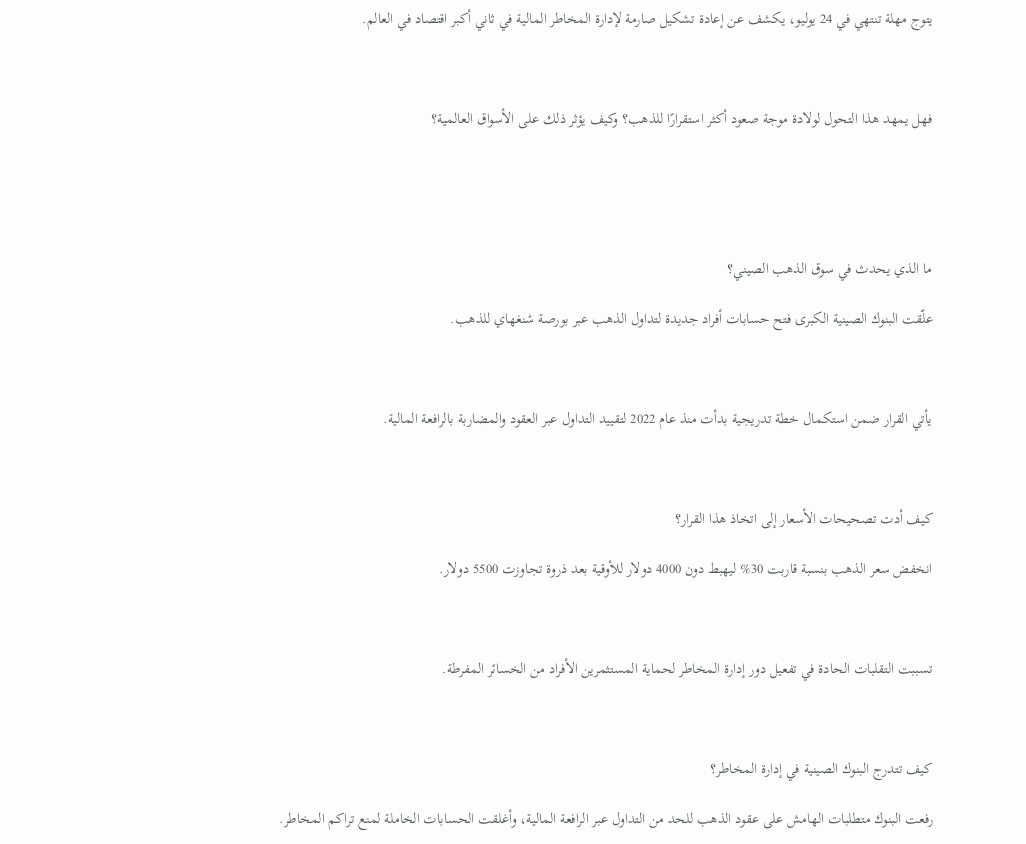يتوج مهلة تنتهي في 24 يوليو، يكشف عن إعادة تشكيل صارمة لإدارة المخاطر المالية في ثاني أكبر اقتصاد في العالم.



فهل يمهد هذا التحول لولادة موجة صعود أكثر استقرارًا للذهب؟ وكيف يؤثر ذلك على الأسواق العالمية؟





ما الذي يحدث في سوق الذهب الصيني؟

علّقت البنوك الصينية الكبرى فتح حسابات أفراد جديدة لتداول الذهب عبر بورصة شنغهاي للذهب.



يأتي القرار ضمن استكمال خطة تدريجية بدأت منذ عام 2022 لتقييد التداول عبر العقود والمضاربة بالرافعة المالية.



كيف أدت تصحيحات الأسعار إلى اتخاذ هذا القرار؟

انخفض سعر الذهب بنسبة قاربت 30% ليهبط دون 4000 دولار للأوقية بعد ذروة تجاوزت 5500 دولار.



تسببت التقلبات الحادة في تفعيل دور إدارة المخاطر لحماية المستثمرين الأفراد من الخسائر المفرطة.



كيف تتدرج البنوك الصينية في إدارة المخاطر؟

رفعت البنوك متطلبات الهامش على عقود الذهب للحد من التداول عبر الرافعة المالية، وأغلقت الحسابات الخاملة لمنع تراكم المخاطر.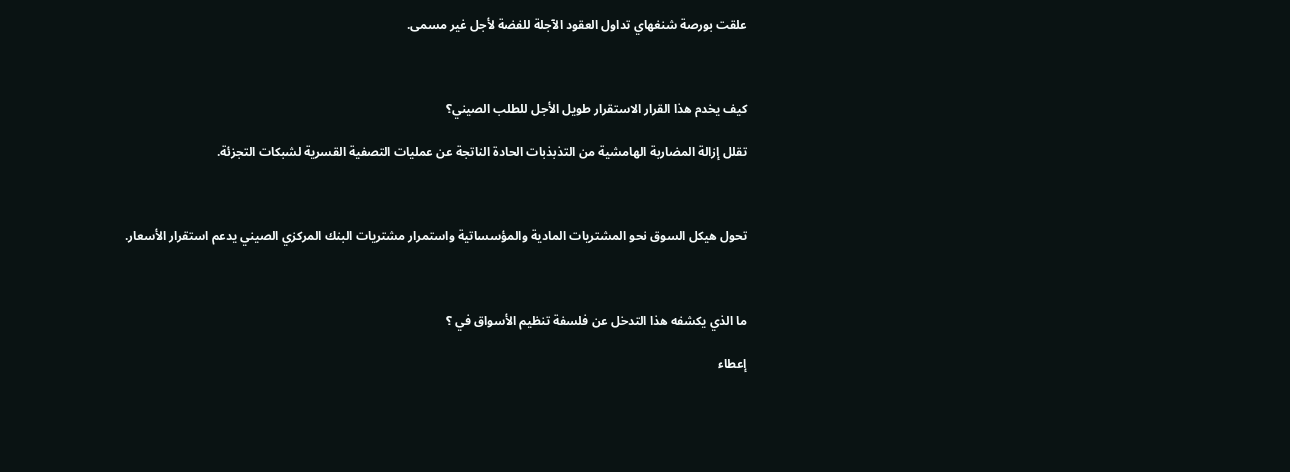علقت بورصة شنغهاي تداول العقود الآجلة للفضة لأجل غير مسمى.



كيف يخدم هذا القرار الاستقرار طويل الأجل للطلب الصيني؟

تقلل إزالة المضاربة الهامشية من التذبذبات الحادة الناتجة عن عمليات التصفية القسرية لشبكات التجزئة.



تحول هيكل السوق نحو المشتريات المادية والمؤسساتية واستمرار مشتريات البنك المركزي الصيني يدعم استقرار الأسعار.



ما الذي يكشفه هذا التدخل عن فلسفة تنظيم الأسواق في ؟

إعطاء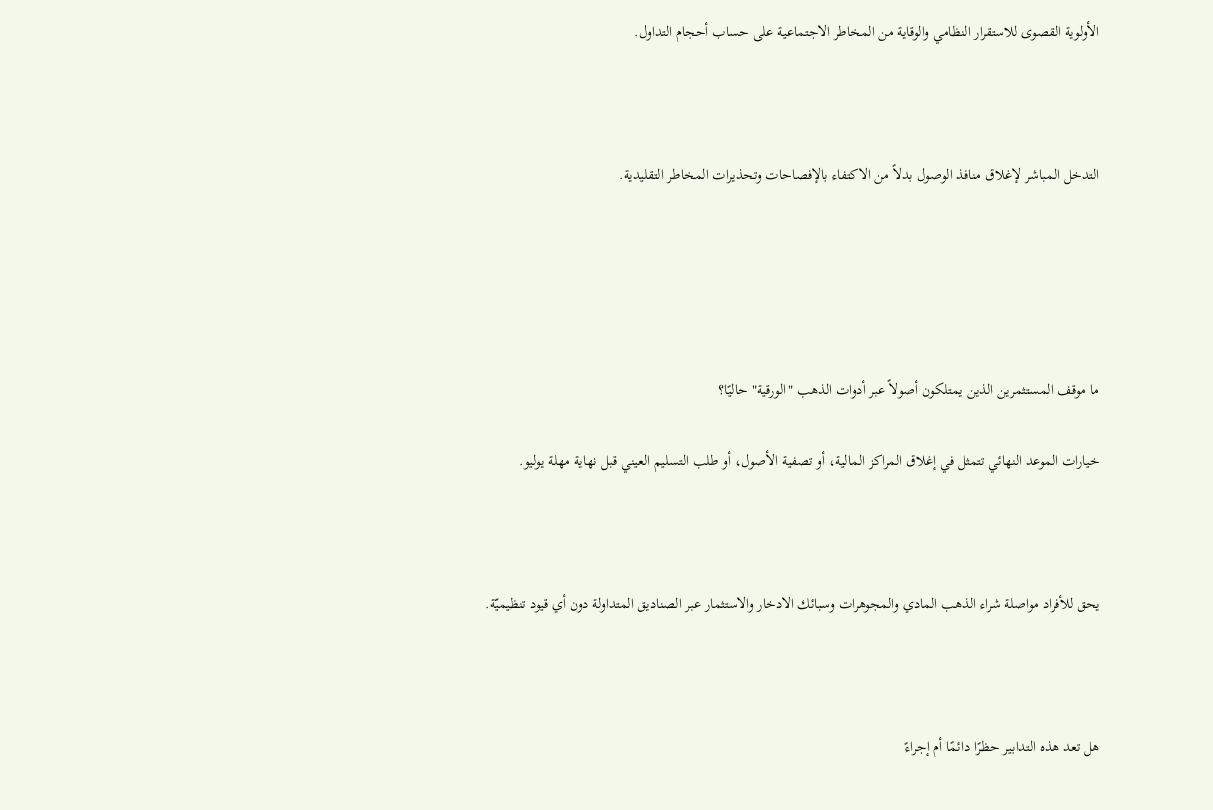الأولوية القصوى للاستقرار النظامي والوقاية من المخاطر الاجتماعية على حساب أحجام التداول.



التدخل المباشر لإغلاق منافذ الوصول بدلاً من الاكتفاء بالإفصاحات وتحذيرات المخاطر التقليدية.





ما موقف المستثمرين الذين يمتلكون أصولاً عبر أدوات الذهب "الورقية" حاليًا؟

خيارات الموعد النهائي تتمثل في إغلاق المراكز المالية، أو تصفية الأصول، أو طلب التسليم العيني قبل نهاية مهلة يوليو.



يحق للأفراد مواصلة شراء الذهب المادي والمجوهرات وسبائك الادخار والاستثمار عبر الصناديق المتداولة دون أي قيود تنظيميّة.



هل تعد هذه التدابير حظرًا دائمًا أم إجراءً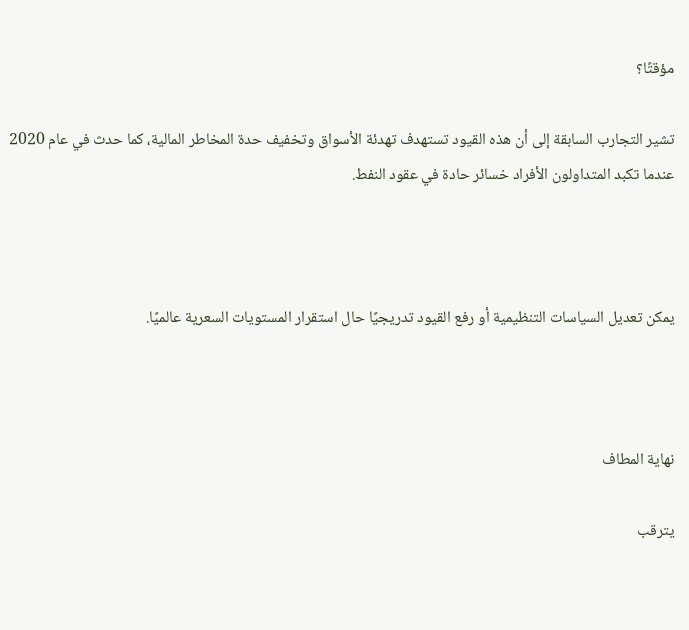مؤقتًا؟

تشير التجارب السابقة إلى أن هذه القيود تستهدف تهدئة الأسواق وتخفيف حدة المخاطر المالية، كما حدث في عام 2020 عندما تكبد المتداولون الأفراد خسائر حادة في عقود النفط.



يمكن تعديل السياسات التنظيمية أو رفع القيود تدريجيًا حال استقرار المستويات السعرية عالميًا.



نهاية المطاف

يترقب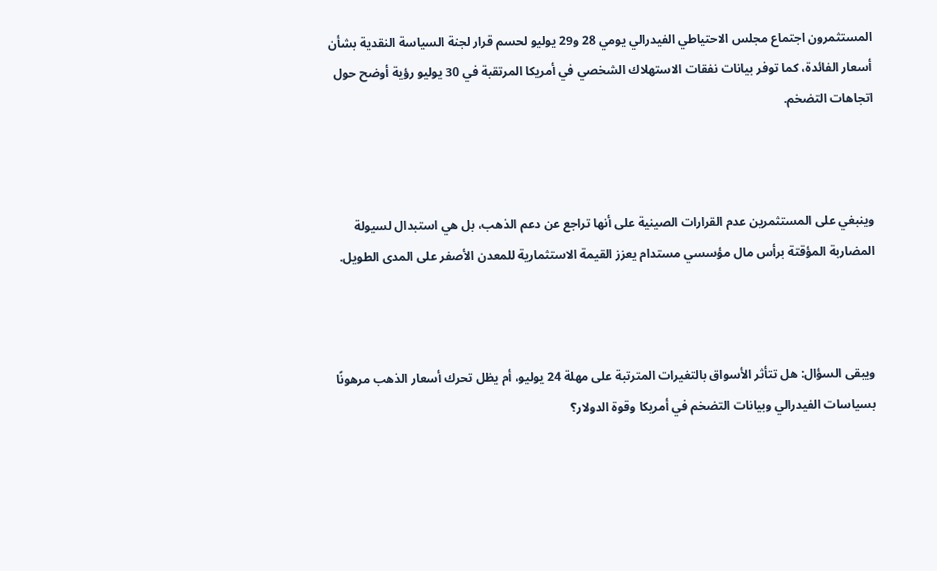المستثمرون اجتماع مجلس الاحتياطي الفيدرالي يومي 28 و29 يوليو لحسم قرار لجنة السياسة النقدية بشأن أسعار الفائدة، كما توفر بيانات نفقات الاستهلاك الشخصي في أمريكا المرتقبة في 30 يوليو رؤية أوضح حول اتجاهات التضخم.



وينبغي على المستثمرين عدم القرارات الصينية على أنها تراجع عن دعم الذهب، بل هي استبدال لسيولة المضاربة المؤقتة برأس مال مؤسسي مستدام يعزز القيمة الاستثمارية للمعدن الأصفر على المدى الطويل.



ويبقى السؤال: هل تتأثر الأسواق بالتغيرات المترتبة على مهلة 24 يوليو، أم يظل تحرك أسعار الذهب مرهونًا بسياسات الفيدرالي وبيانات التضخم في أمريكا وقوة الدولار؟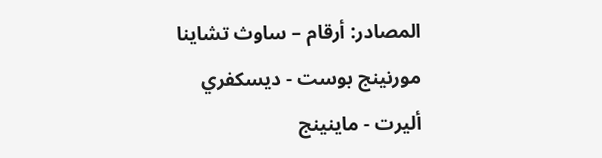المصادر: أرقام – ساوث تشاينا مورنينج بوست - ديسكفري أليرت - ماينينج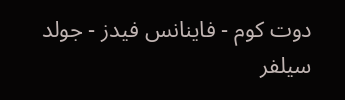دوت كوم - فاينانس فيدز - جولد سيلفر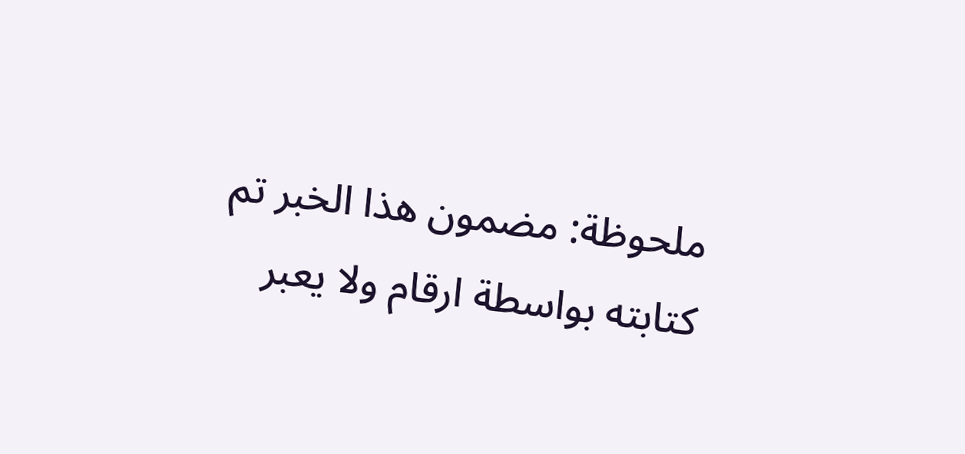ملحوظة: مضمون هذا الخبر تم كتابته بواسطة ارقام ولا يعبر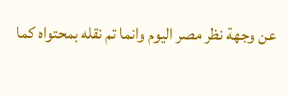عن وجهة نظر مصر اليوم وانما تم نقله بمحتواه كما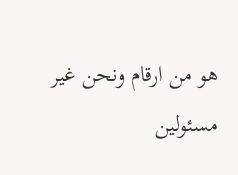هو من ارقام ونحن غير مسئولين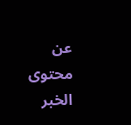عن محتوى الخبر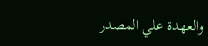والعهدة علي المصدر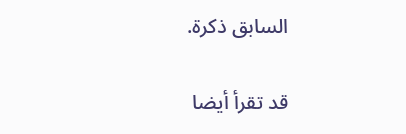السابق ذكرة.

قد تقرأ أيضا